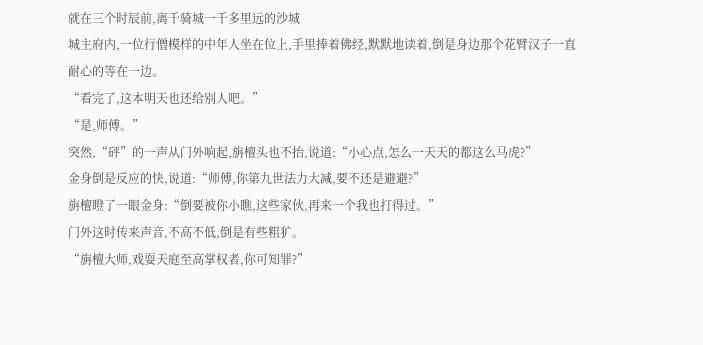就在三个时辰前,离千骑城一千多里远的沙城
城主府内,一位行僧模样的中年人坐在位上,手里捧着佛经,默默地读着,倒是身边那个花臂汉子一直耐心的等在一边。
“看完了,这本明天也还给别人吧。”
“是,师傅。”
突然,“砰”的一声从门外响起,旃檀头也不抬,说道:“小心点,怎么一天天的都这么马虎?”
金身倒是反应的快,说道:“师傅,你第九世法力大减,要不还是避避?”
旃檀瞪了一眼金身:“倒要被你小瞧,这些家伙,再来一个我也打得过。”
门外这时传来声音,不高不低,倒是有些粗犷。
“旃檀大师,戏耍天庭至高掌权者,你可知罪?”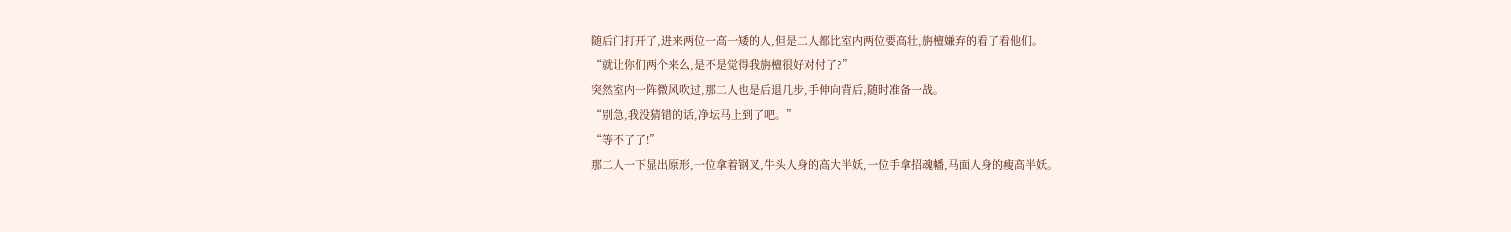随后门打开了,进来两位一高一矮的人,但是二人都比室内两位要高壮,旃檀嫌弃的看了看他们。
“就让你们两个来么,是不是觉得我旃檀很好对付了?”
突然室内一阵微风吹过,那二人也是后退几步,手伸向背后,随时准备一战。
“别急,我没猜错的话,净坛马上到了吧。”
“等不了了!”
那二人一下显出原形,一位拿着钢叉,牛头人身的高大半妖,一位手拿招魂幡,马面人身的瘦高半妖。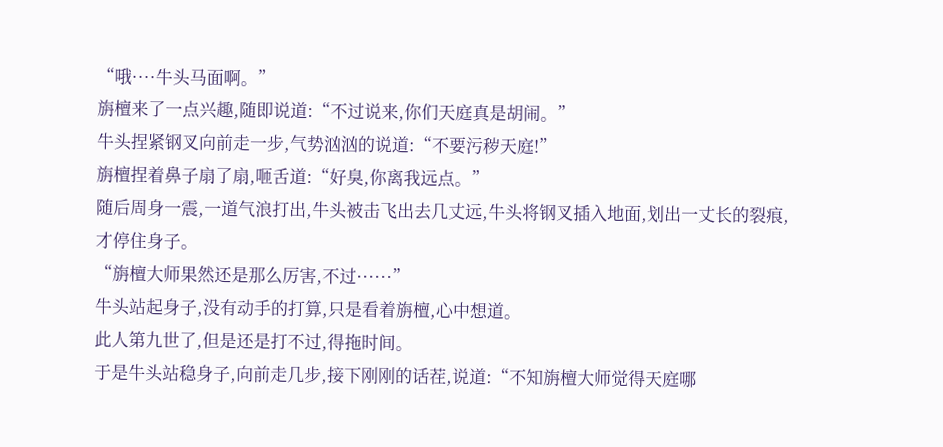“哦····牛头马面啊。”
旃檀来了一点兴趣,随即说道:“不过说来,你们天庭真是胡闹。”
牛头捏紧钢叉向前走一步,气势汹汹的说道:“不要污秽天庭!”
旃檀捏着鼻子扇了扇,咂舌道:“好臭,你离我远点。”
随后周身一震,一道气浪打出,牛头被击飞出去几丈远,牛头将钢叉插入地面,划出一丈长的裂痕,才停住身子。
“旃檀大师果然还是那么厉害,不过······”
牛头站起身子,没有动手的打算,只是看着旃檀,心中想道。
此人第九世了,但是还是打不过,得拖时间。
于是牛头站稳身子,向前走几步,接下刚刚的话茬,说道:“不知旃檀大师觉得天庭哪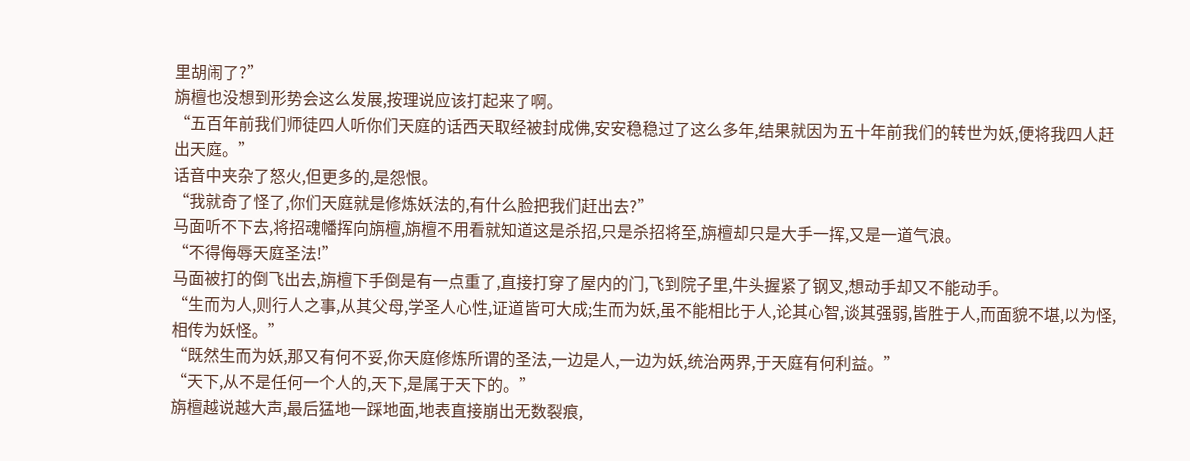里胡闹了?”
旃檀也没想到形势会这么发展,按理说应该打起来了啊。
“五百年前我们师徒四人听你们天庭的话西天取经被封成佛,安安稳稳过了这么多年,结果就因为五十年前我们的转世为妖,便将我四人赶出天庭。”
话音中夹杂了怒火,但更多的,是怨恨。
“我就奇了怪了,你们天庭就是修炼妖法的,有什么脸把我们赶出去?”
马面听不下去,将招魂幡挥向旃檀,旃檀不用看就知道这是杀招,只是杀招将至,旃檀却只是大手一挥,又是一道气浪。
“不得侮辱天庭圣法!”
马面被打的倒飞出去,旃檀下手倒是有一点重了,直接打穿了屋内的门,飞到院子里,牛头握紧了钢叉,想动手却又不能动手。
“生而为人,则行人之事,从其父母,学圣人心性,证道皆可大成;生而为妖,虽不能相比于人,论其心智,谈其强弱,皆胜于人,而面貌不堪,以为怪,相传为妖怪。”
“既然生而为妖,那又有何不妥,你天庭修炼所谓的圣法,一边是人,一边为妖,统治两界,于天庭有何利益。”
“天下,从不是任何一个人的,天下,是属于天下的。”
旃檀越说越大声,最后猛地一踩地面,地表直接崩出无数裂痕,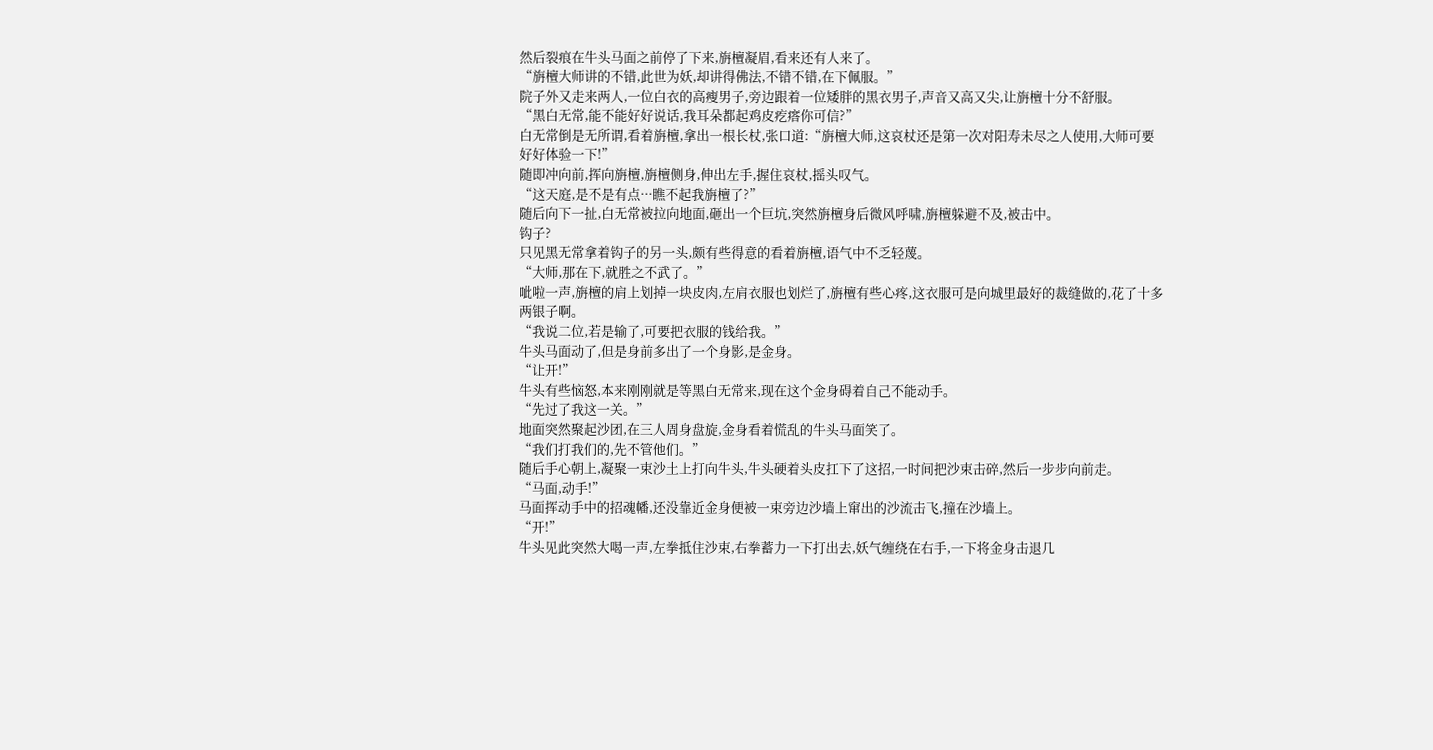然后裂痕在牛头马面之前停了下来,旃檀凝眉,看来还有人来了。
“旃檀大师讲的不错,此世为妖,却讲得佛法,不错不错,在下佩服。”
院子外又走来两人,一位白衣的高瘦男子,旁边跟着一位矮胖的黑衣男子,声音又高又尖,让旃檀十分不舒服。
“黑白无常,能不能好好说话,我耳朵都起鸡皮疙瘩你可信?”
白无常倒是无所谓,看着旃檀,拿出一根长杖,张口道:“旃檀大师,这哀杖还是第一次对阳寿未尽之人使用,大师可要好好体验一下!”
随即冲向前,挥向旃檀,旃檀侧身,伸出左手,握住哀杖,摇头叹气。
“这天庭,是不是有点···瞧不起我旃檀了?”
随后向下一扯,白无常被拉向地面,砸出一个巨坑,突然旃檀身后微风呼啸,旃檀躲避不及,被击中。
钩子?
只见黑无常拿着钩子的另一头,颇有些得意的看着旃檀,语气中不乏轻蔑。
“大师,那在下,就胜之不武了。”
呲啦一声,旃檀的肩上划掉一块皮肉,左肩衣服也划烂了,旃檀有些心疼,这衣服可是向城里最好的裁缝做的,花了十多两银子啊。
“我说二位,若是输了,可要把衣服的钱给我。”
牛头马面动了,但是身前多出了一个身影,是金身。
“让开!”
牛头有些恼怒,本来刚刚就是等黑白无常来,现在这个金身碍着自己不能动手。
“先过了我这一关。”
地面突然聚起沙团,在三人周身盘旋,金身看着慌乱的牛头马面笑了。
“我们打我们的,先不管他们。”
随后手心朝上,凝聚一束沙土上打向牛头,牛头硬着头皮扛下了这招,一时间把沙束击碎,然后一步步向前走。
“马面,动手!”
马面挥动手中的招魂幡,还没靠近金身便被一束旁边沙墙上窜出的沙流击飞,撞在沙墙上。
“开!”
牛头见此突然大喝一声,左拳抵住沙束,右拳蓄力一下打出去,妖气缠绕在右手,一下将金身击退几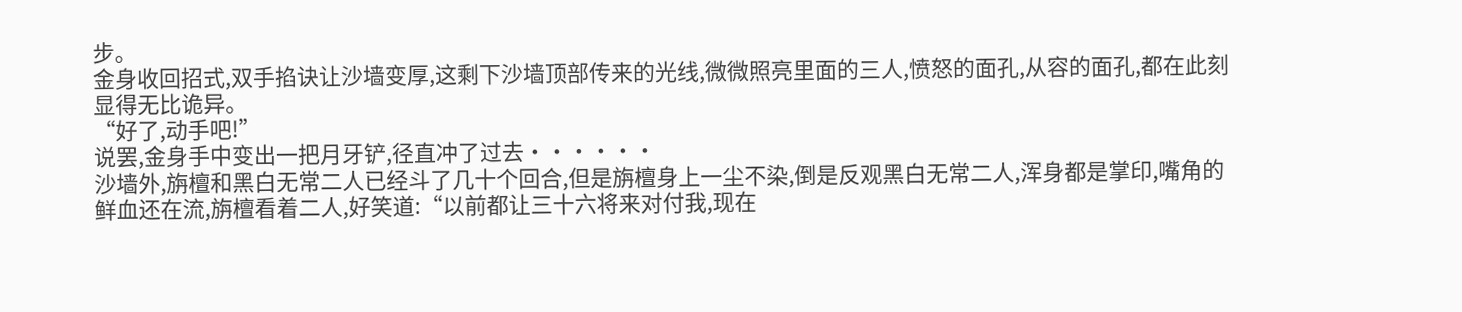步。
金身收回招式,双手掐诀让沙墙变厚,这剩下沙墙顶部传来的光线,微微照亮里面的三人,愤怒的面孔,从容的面孔,都在此刻显得无比诡异。
“好了,动手吧!”
说罢,金身手中变出一把月牙铲,径直冲了过去······
沙墙外,旃檀和黑白无常二人已经斗了几十个回合,但是旃檀身上一尘不染,倒是反观黑白无常二人,浑身都是掌印,嘴角的鲜血还在流,旃檀看着二人,好笑道:“以前都让三十六将来对付我,现在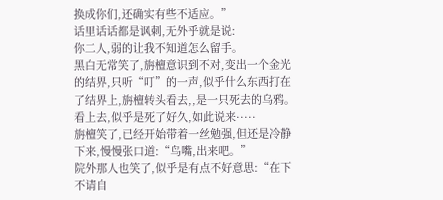换成你们,还确实有些不适应。”
话里话话都是讽刺,无外乎就是说:
你二人,弱的让我不知道怎么留手。
黑白无常笑了,旃檀意识到不对,变出一个金光的结界,只听“叮”的一声,似乎什么东西打在了结界上,旃檀转头看去,,是一只死去的乌鸦。
看上去,似乎是死了好久,如此说来·····
旃檀笑了,已经开始带着一丝勉强,但还是冷静下来,慢慢张口道:“鸟嘴,出来吧。”
院外那人也笑了,似乎是有点不好意思:“在下不请自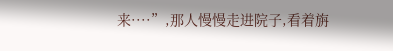来····”,那人慢慢走进院子,看着旃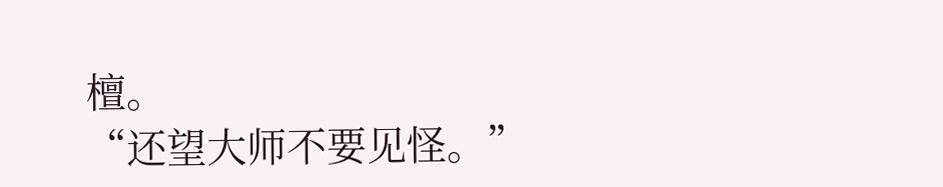檀。
“还望大师不要见怪。”